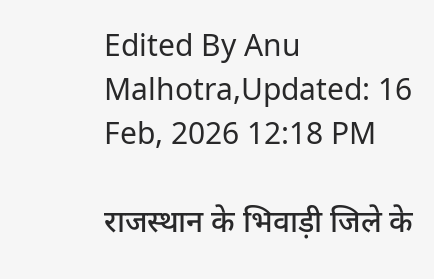Edited By Anu Malhotra,Updated: 16 Feb, 2026 12:18 PM

राजस्थान के भिवाड़ी जिले के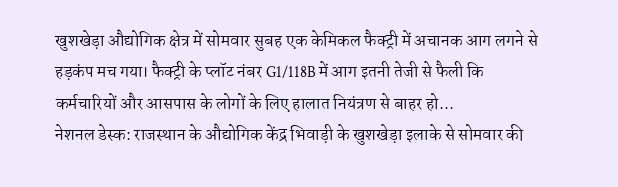खुशखेड़ा औद्योगिक क्षेत्र में सोमवार सुबह एक केमिकल फैक्ट्री में अचानक आग लगने से हड़कंप मच गया। फैक्ट्री के प्लॉट नंबर G1/118B में आग इतनी तेजी से फैली कि कर्मचारियों और आसपास के लोगों के लिए हालात नियंत्रण से बाहर हो...
नेशनल डेस्क: राजस्थान के औद्योगिक केंद्र भिवाड़ी के खुशखेड़ा इलाके से सोमवार की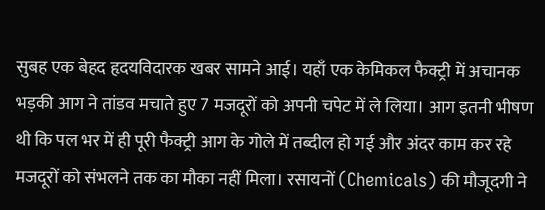सुबह एक बेहद हृदयविदारक खबर सामने आई। यहाँ एक केमिकल फैक्ट्री में अचानक भड़की आग ने तांडव मचाते हुए 7 मजदूरों को अपनी चपेट में ले लिया। आग इतनी भीषण थी कि पल भर में ही पूरी फैक्ट्री आग के गोले में तब्दील हो गई और अंदर काम कर रहे मजदूरों को संभलने तक का मौका नहीं मिला। रसायनों (Chemicals) की मौजूदगी ने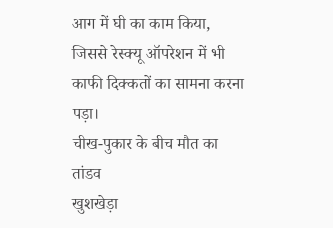आग में घी का काम किया, जिससे रेस्क्यू ऑपरेशन में भी काफी दिक्कतों का सामना करना पड़ा।
चीख-पुकार के बीच मौत का तांडव
खुशखेड़ा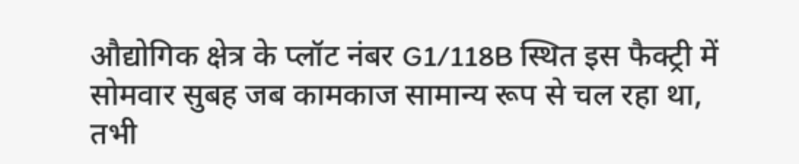औद्योगिक क्षेत्र के प्लॉट नंबर G1/118B स्थित इस फैक्ट्री में सोमवार सुबह जब कामकाज सामान्य रूप से चल रहा था, तभी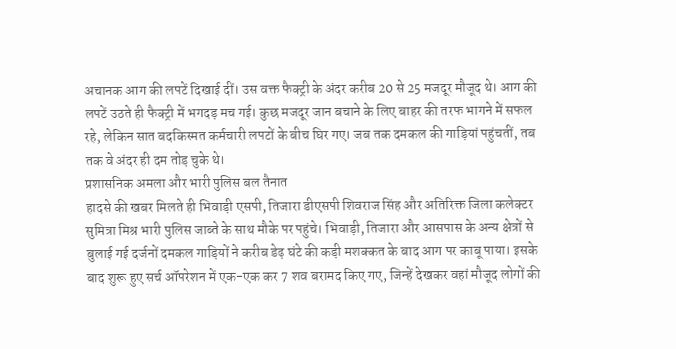अचानक आग की लपटें दिखाई दीं। उस वक्त फैक्ट्री के अंदर करीब 20 से 25 मजदूर मौजूद थे। आग की लपटें उठते ही फैक्ट्री में भगदड़ मच गई। कुछ मजदूर जान बचाने के लिए बाहर की तरफ भागने में सफल रहे, लेकिन सात बदकिस्मत कर्मचारी लपटों के बीच घिर गए। जब तक दमकल की गाड़ियां पहुंचतीं, तब तक वे अंदर ही दम तोड़ चुके थे।
प्रशासनिक अमला और भारी पुलिस बल तैनात
हादसे की खबर मिलते ही भिवाड़ी एसपी, तिजारा डीएसपी शिवराज सिंह और अतिरिक्त जिला कलेक्टर सुमित्रा मिश्र भारी पुलिस जाब्ते के साथ मौके पर पहुंचे। भिवाड़ी, तिजारा और आसपास के अन्य क्षेत्रों से बुलाई गई दर्जनों दमकल गाड़ियों ने करीब डेढ़ घंटे की कड़ी मशक्कत के बाद आग पर काबू पाया। इसके बाद शुरू हुए सर्च ऑपरेशन में एक-एक कर 7 शव बरामद किए गए, जिन्हें देखकर वहां मौजूद लोगों की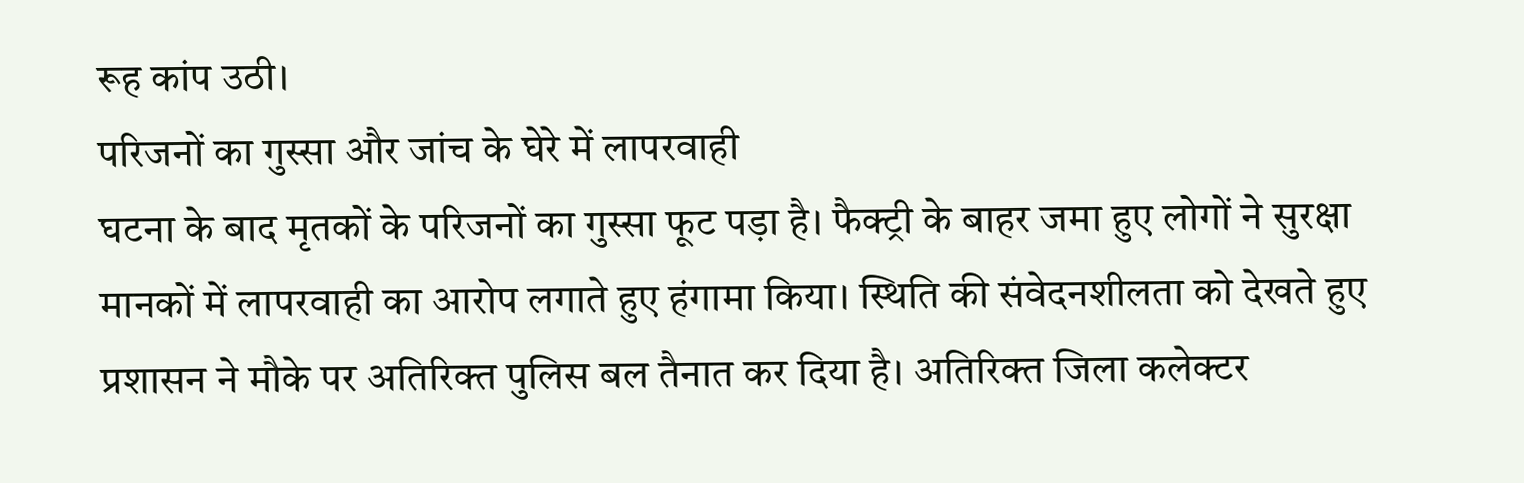रूह कांप उठी।
परिजनों का गुस्सा और जांच के घेरे में लापरवाही
घटना के बाद मृतकों के परिजनों का गुस्सा फूट पड़ा है। फैक्ट्री के बाहर जमा हुए लोगों ने सुरक्षा मानकों में लापरवाही का आरोप लगाते हुए हंगामा किया। स्थिति की संवेदनशीलता को देखते हुए प्रशासन ने मौके पर अतिरिक्त पुलिस बल तैनात कर दिया है। अतिरिक्त जिला कलेक्टर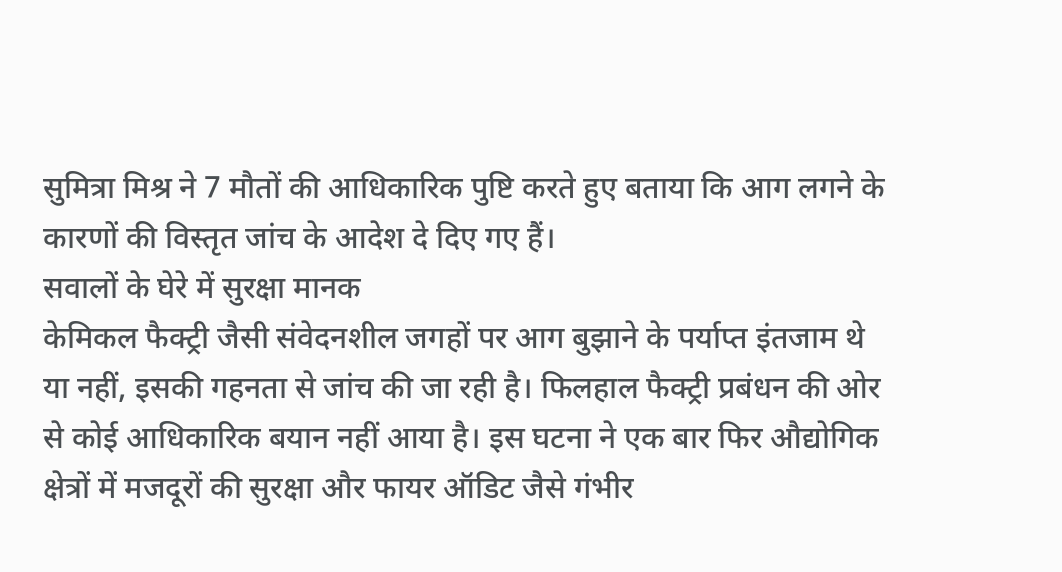सुमित्रा मिश्र ने 7 मौतों की आधिकारिक पुष्टि करते हुए बताया कि आग लगने के कारणों की विस्तृत जांच के आदेश दे दिए गए हैं।
सवालों के घेरे में सुरक्षा मानक
केमिकल फैक्ट्री जैसी संवेदनशील जगहों पर आग बुझाने के पर्याप्त इंतजाम थे या नहीं, इसकी गहनता से जांच की जा रही है। फिलहाल फैक्ट्री प्रबंधन की ओर से कोई आधिकारिक बयान नहीं आया है। इस घटना ने एक बार फिर औद्योगिक क्षेत्रों में मजदूरों की सुरक्षा और फायर ऑडिट जैसे गंभीर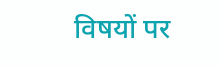विषयों पर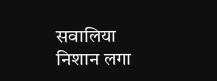सवालिया निशान लगा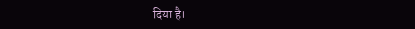दिया है।